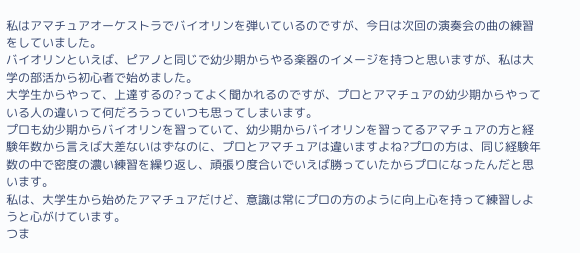私はアマチュアオーケストラでバイオリンを弾いているのですが、今日は次回の演奏会の曲の練習をしていました。
バイオリンといえば、ピアノと同じで幼少期からやる楽器のイメージを持つと思いますが、私は大学の部活から初心者で始めました。
大学生からやって、上達するの?ってよく聞かれるのですが、プロとアマチュアの幼少期からやっている人の違いって何だろうっていつも思ってしまいます。
プロも幼少期からバイオリンを習っていて、幼少期からバイオリンを習ってるアマチュアの方と経験年数から言えば大差ないはずなのに、プロとアマチュアは違いますよね?プロの方は、同じ経験年数の中で密度の濃い練習を繰り返し、頑張り度合いでいえば勝っていたからプロになったんだと思います。
私は、大学生から始めたアマチュアだけど、意識は常にプロの方のように向上心を持って練習しようと心がけています。
つま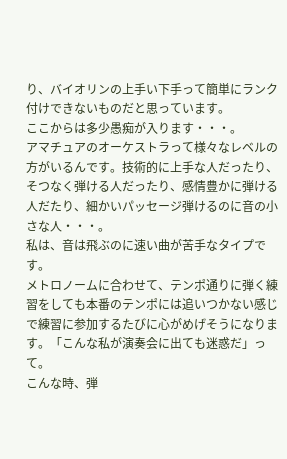り、バイオリンの上手い下手って簡単にランク付けできないものだと思っています。
ここからは多少愚痴が入ります・・・。
アマチュアのオーケストラって様々なレベルの方がいるんです。技術的に上手な人だったり、そつなく弾ける人だったり、感情豊かに弾ける人だたり、細かいパッセージ弾けるのに音の小さな人・・・。
私は、音は飛ぶのに速い曲が苦手なタイプです。
メトロノームに合わせて、テンポ通りに弾く練習をしても本番のテンポには追いつかない感じで練習に参加するたびに心がめげそうになります。「こんな私が演奏会に出ても迷惑だ」って。
こんな時、弾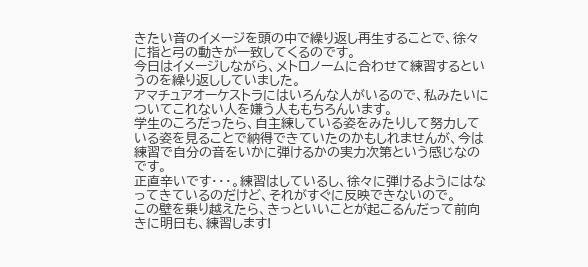きたい音のイメージを頭の中で繰り返し再生することで、徐々に指と弓の動きが一致してくるのです。
今日はイメージしながら、メトロノームに合わせて練習するというのを繰り返ししていました。
アマチュアオーケストラにはいろんな人がいるので、私みたいについてこれない人を嫌う人ももちろんいます。
学生のころだったら、自主練している姿をみたりして努力している姿を見ることで納得できていたのかもしれませんが、今は練習で自分の音をいかに弾けるかの実力次第という感じなのです。
正直辛いです・・・。練習はしているし、徐々に弾けるようにはなってきているのだけど、それがすぐに反映できないので。
この壁を乗り越えたら、きっといいことが起こるんだって前向きに明日も、練習します!